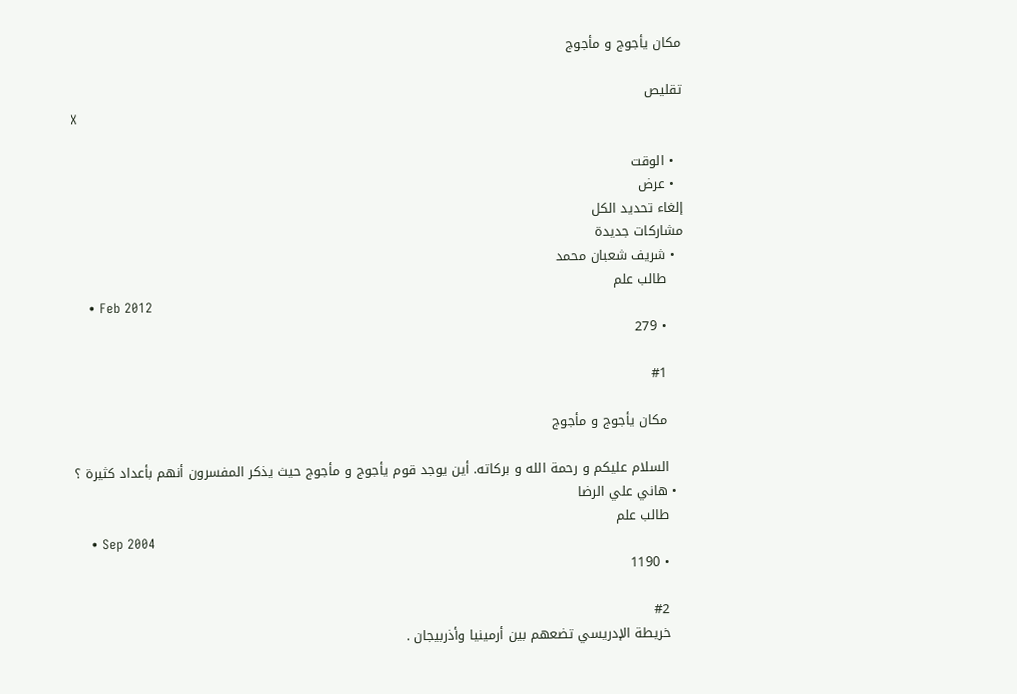مكان يأجوج و مأجوج

تقليص
X

  • الوقت
  • عرض
إلغاء تحديد الكل
مشاركات جديدة
  • شريف شعبان محمد
    طالب علم
    • Feb 2012
    • 279

    #1

    مكان يأجوج و مأجوج

    السلام عليكم و رحمة الله و بركاته. أين يوجد قوم يأجوج و مأجوج حيث يذكر المفسرون أنهم بأعداد كثيرة ؟
  • هاني علي الرضا
    طالب علم
    • Sep 2004
    • 1190

    #2
    خريطة الإدريسي تضعهم بين أرمينيا وأذربيجان .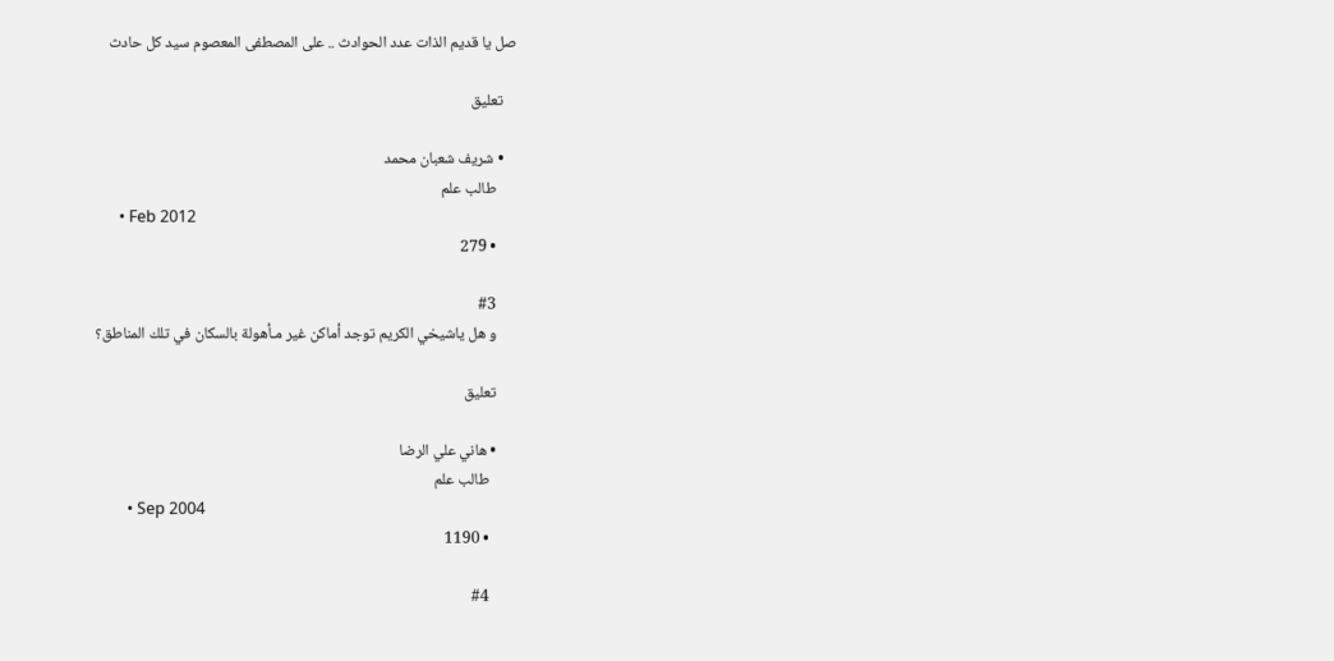صل يا قديم الذات عدد الحوادث .. على المصطفى المعصوم سيد كل حادث

    تعليق

    • شريف شعبان محمد
      طالب علم
      • Feb 2012
      • 279

      #3
      و هل ياشيخي الكريم توجد أماكن غير مـأهولة بالسكان في تلك المناطق؟

      تعليق

      • هاني علي الرضا
        طالب علم
        • Sep 2004
        • 1190

        #4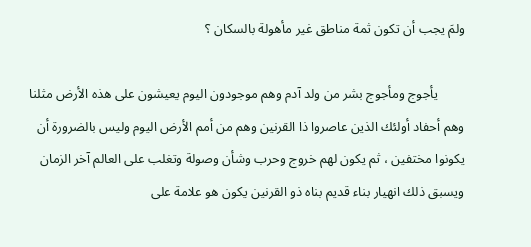ولمَ يجب أن تكون ثمة مناطق غير مأهولة بالسكان ؟

        يأجوج ومأجوج بشر من ولد آدم وهم موجودون اليوم يعيشون على هذه الأرض مثلنا وهم أحفاد أولئك الذين عاصروا ذا القرنين وهم من أمم الأرض اليوم وليس بالضرورة أن يكونوا مختفين ، ثم يكون لهم خروج وحرب وشأن وصولة وتغلب على العالم آخر الزمان ويسبق ذلك انهيار بناء قديم بناه ذو القرنين يكون هو علامة على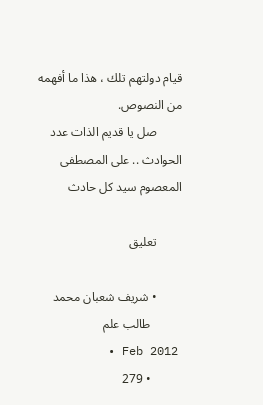قيام دولتهم تلك ، هذا ما أفهمه من النصوص.
        صل يا قديم الذات عدد الحوادث .. على المصطفى المعصوم سيد كل حادث

        تعليق

        • شريف شعبان محمد
          طالب علم
          • Feb 2012
          • 279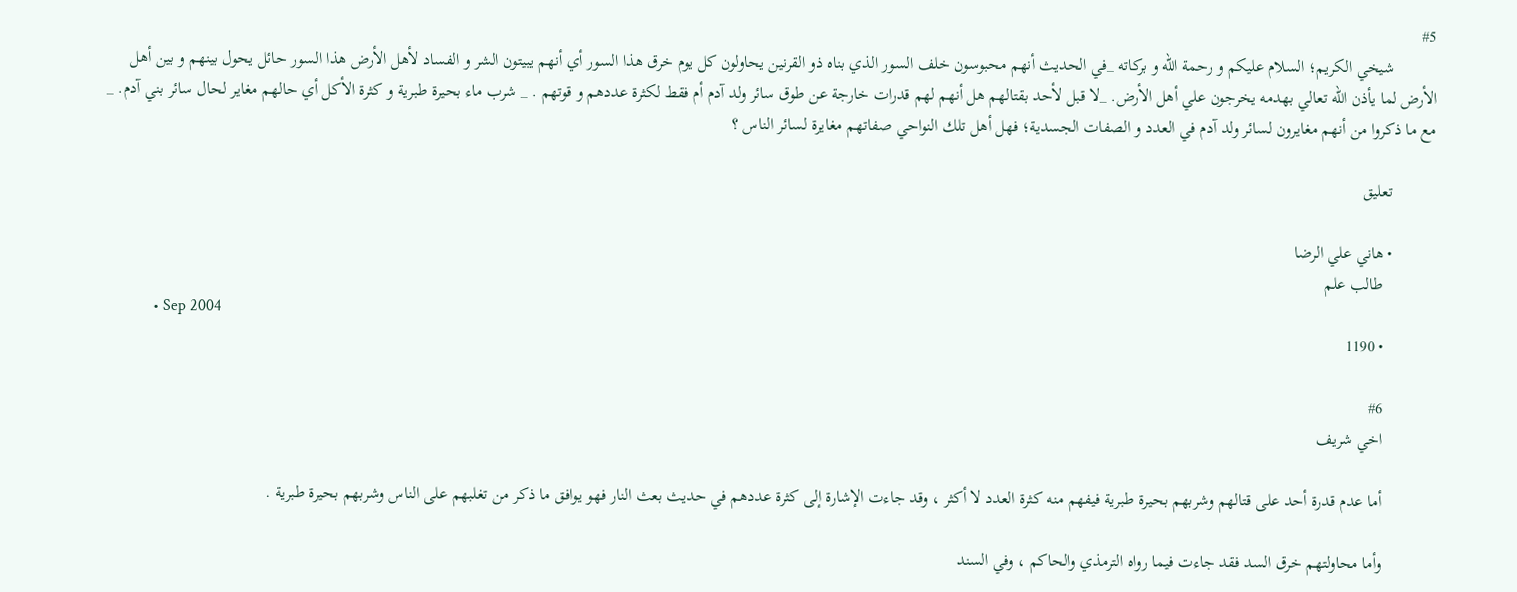#5
          شيخي الكريم؛ السلام عليكم و رحمة الله و بركاته _في الحديث أنهم محبوسون خلف السور الذي بناه ذو القرنين يحاولون كل يوم خرق هذا السور أي أنهم يبيتون الشر و الفساد لأهل الأرض هذا السور حائل يحول بينهم و بين أهل الأرض لما يأذن الله تعالي بهدمه يخرجون علي أهل الأرض. _لا قبل لأحد بقتالهم هل أنهم لهم قدرات خارجة عن طوق سائر ولد آدم أم فقط لكثرة عددهم و قوتهم . _ شرب ماء بحيرة طبرية و كثرة الأكل أي حالهم مغاير لحال سائر بني آدم. _ مع ما ذكروا من أنهم مغايرون لسائر ولد آدم في العدد و الصفات الجسدية؛ فهل أهل تلك النواحي صفاتهم مغايرة لسائر الناس ؟

          تعليق

          • هاني علي الرضا
            طالب علم
            • Sep 2004
            • 1190

            #6
            اخي شريف

            أما عدم قدرة أحد على قتالهم وشربهم بحيرة طبرية فيفهم منه كثرة العدد لا أكثر ، وقد جاءت الإشارة إلى كثرة عددهم في حديث بعث النار فهو يوافق ما ذكر من تغلبهم على الناس وشربهم بحيرة طبرية .

            وأما محاولتهم خرق السد فقد جاءت فيما رواه الترمذي والحاكم ، وفي السند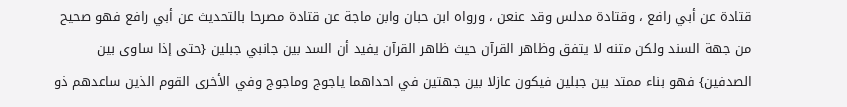قتادة عن أبي رافع ، وقتادة مدلس وقد عنعن ، ورواه ابن حبان وابن ماجة عن قتادة مصرحا بالتحديث عن أبي رافع فهو صحيح من جهة السند ولكن متنه لا يتفق وظاهر القرآن حيث ظاهر القرآن يفيد أن السد بين جانبي جبلين {حتى إذا ساوى بين الصدفين} فهو بناء ممتد بين جبلين فيكون عازلا بين جهتين في احداهما ياجوج وماجوج وفي الأخرى القوم الذين ساعدهم ذو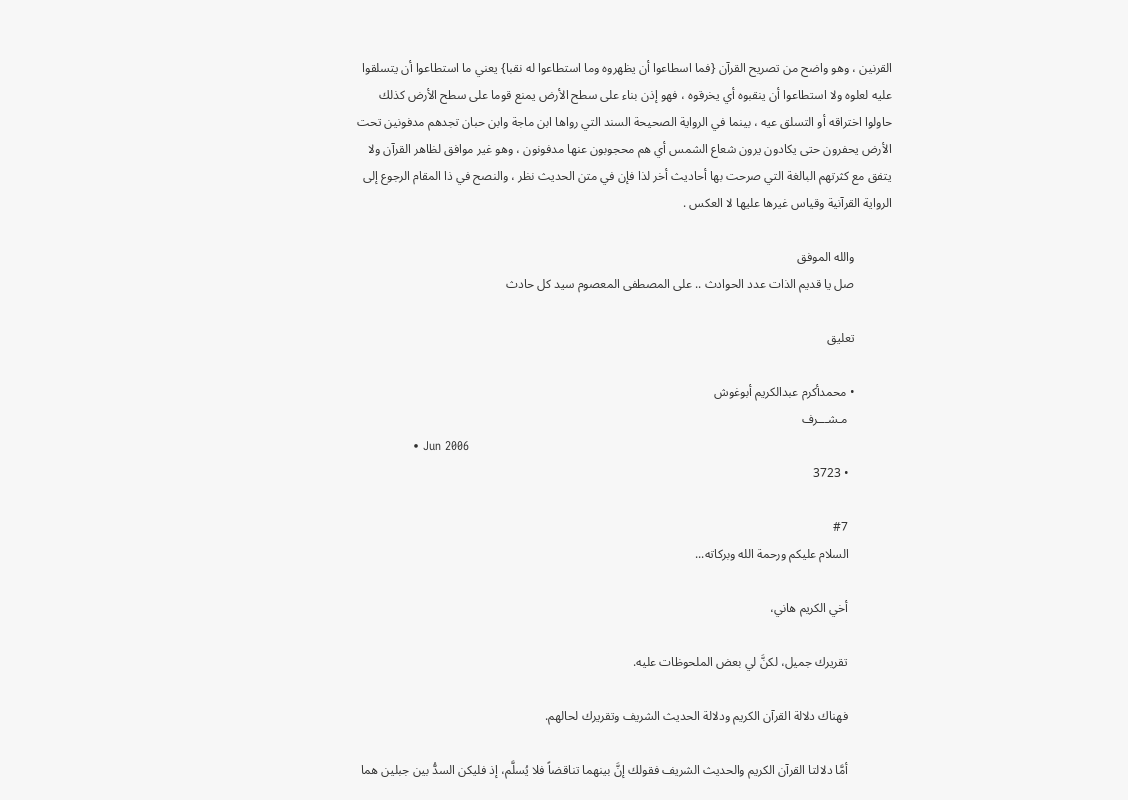القرنين ، وهو واضح من تصريح القرآن {فما اسطاعوا أن يظهروه وما استطاعوا له نقبا} يعني ما استطاعوا أن يتسلقوا عليه لعلوه ولا استطاعوا أن ينقبوه أي يخرقوه ، فهو إذن بناء على سطح الأرض يمنع قوما على سطح الأرض كذلك حاولوا اختراقه أو التسلق عيه ، بينما في الرواية الصحيحة السند التي رواها ابن ماجة وابن حبان تجدهم مدفونين تحت الأرض يحفرون حتى يكادون يرون شعاع الشمس أي هم محجوبون عنها مدفونون ، وهو غير موافق لظاهر القرآن ولا يتفق مع كثرتهم البالغة التي صرحت بها أحاديث أخر لذا فإن في متن الحديث نظر ، والنصح في ذا المقام الرجوع إلى الرواية القرآنية وقياس غيرها عليها لا العكس .

            والله الموفق
            صل يا قديم الذات عدد الحوادث .. على المصطفى المعصوم سيد كل حادث

            تعليق

            • محمدأكرم عبدالكريم أبوغوش
              مـشـــرف
              • Jun 2006
              • 3723

              #7
              السلام عليكم ورحمة الله وبركاته...

              أخي الكريم هاني،

              تقريرك جميل، لكنَّ لي بعض الملحوظات عليه.

              فهناك دلالة القرآن الكريم ودلالة الحديث الشريف وتقريرك لحالهم.

              أمَّا دلالتا القرآن الكريم والحديث الشريف فقولك إنَّ بينهما تناقضاً فلا يُسلَّم، إذ فليكن السدُّ بين جبلين هما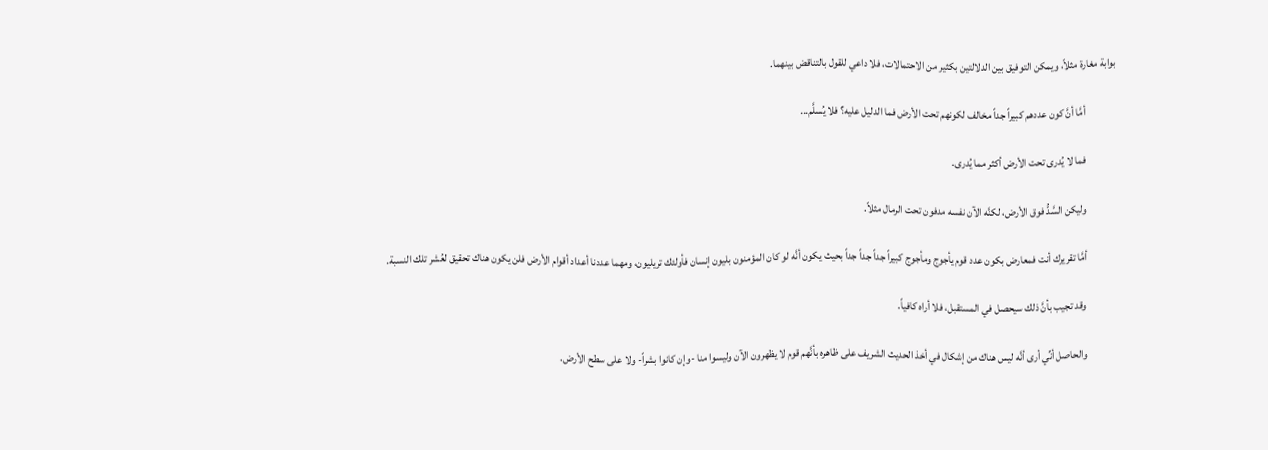بوابة مغارة مثلاً، ويمكن التوفيق بين الدلالتين بكثير من الاحتمالات، فلا داعي للقول بالتناقض بينهما.

              أمَّا أنَّ كون عددهم كبيراً جداً مخالف لكونهم تحت الأرض فما الدليل عليه؟ فلا يُسلَّم...

              فما لا يُدرى تحت الأرض أكثر مما يُدرى.

              وليكن السَّدُّ فوق الأرض، لكنَّه الآن نفسه مدفون تحت الرمال مثلاً.

              أمَّا تقريرك أنت فمعارض بكون عدد قوم يأجوج ومأجوج كبيراً جداً جداً جداً بحيث يكون أنَّه لو كان المؤمنون بليون إنسان فأولئك تريليون، ومهما عددنا أعداد أقوام الأرض فلن يكون هناك تحقيق لعُشر تلك النسبة.

              وقد تجيب بأنَّ ذلك سيحصل في المستقبل، فلا أراه كافياً.

              والحاصل أنِّي أرى أنَّه ليس هناك من إشكال في أخذ الحديث الشريف على ظاهره بأنَّهم قوم لا يظهرون الآن وليسوا منا -وإن كانوا بشراً- ولا على سطح الأرض.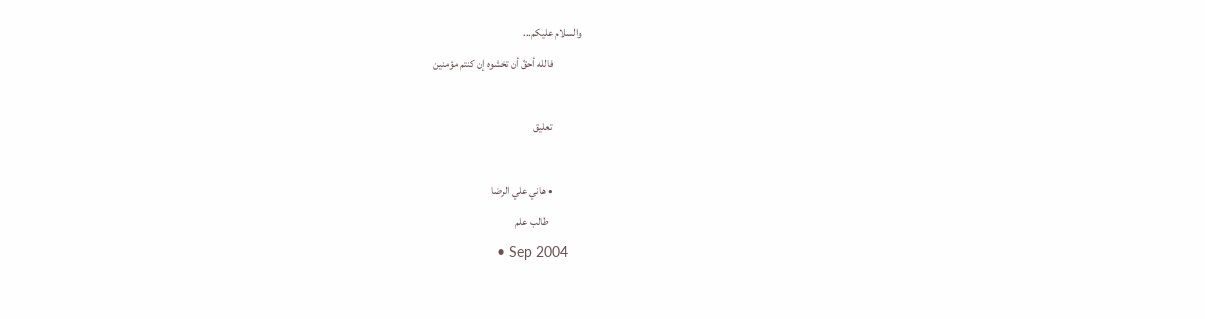والسلام عليكم...
              فالله أحقّ أن تخشوه إن كنتم مؤمنين

              تعليق

              • هاني علي الرضا
                طالب علم
                • Sep 2004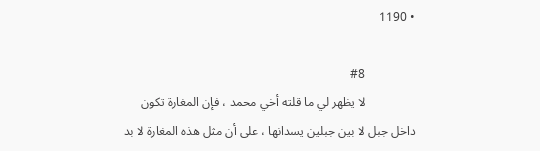• 1190

                #8
                لا يظهر لي ما قلته أخي محمد ، فإن المغارة تكون داخل جبل لا بين جبلين يسدانها ، على أن مثل هذه المغارة لا بد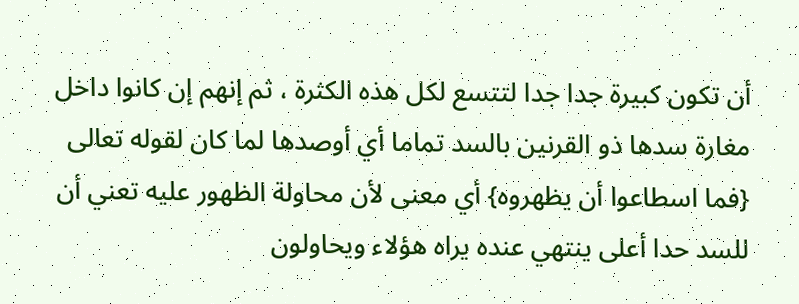أن تكون كبيرة جدا جدا لتتسع لكل هذه الكثرة ، ثم إنهم إن كانوا داخل مغارة سدها ذو القرنين بالسد تماما أي أوصدها لما كان لقوله تعالى {فما اسطاعوا أن يظهروه} أي معنى لأن محاولة الظهور عليه تعني أن للسد حدا أعلى ينتهي عنده يراه هؤلاء ويحاولون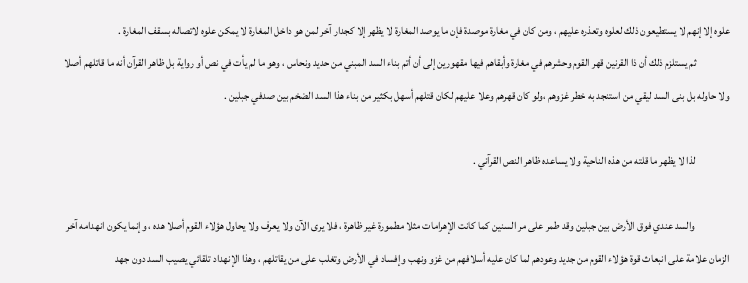علوه إلا إنهم لا يستطيعون ذلك لعلوه وتعذره عليهم ، ومن كان في مغارة موصدة فإن ما يوصد المغارة لا يظهر إلا كجدار آخر لمن هو داخل المغارة لا يمكن علوه لاتصاله بسقف المغارة .
                ثم يستلزم ذلك أن ذا القرنين قهر القوم وحشرهم في مغارة وأبقاهم فيها مقهورين إلى أن أتم بناء السد المبني من حديد ونحاس ، وهو ما لم يأت في نص أو رواية بل ظاهر القرآن أنه ما قاتلهم أصلا ولا حاوله بل بنى السد ليقي من استنجد به خطر غزوهم ،ولو كان قهرهم وعلا عليهم لكان قتلهم أسهل بكثير من بناء هذا السد الضخم بين صدفي جبلين .

                لذا لا يظهر ما قلته من هذه الناحية ولا يساعده ظاهر النص القرآني .

                والسد عندي فوق الأرض بين جبلين وقد طمر على مر السنين كما كانت الإهرامات مثلا مطمورة غير ظاهرة ، فلا يرى الآن ولا يعرف ولا يحاول هؤلاء القوم أصلا هده ، وإنما يكون انهدامه آخر الزمان علامة على انبعاث قوة هؤلاء القوم من جديد وعودهم لما كان عليه أسلافهم من غزو ونهب وإفساد في الأرض وتغلب على من يقاتلهم ، وهذا الإنهداد تلقائي يصيب السد دون جهد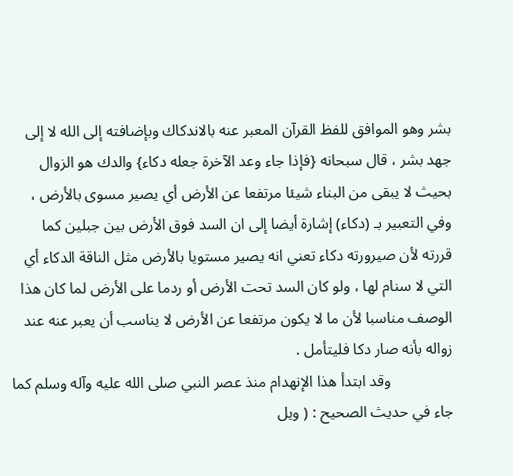بشر وهو الموافق للفظ القرآن المعبر عنه بالاندكاك وبإضافته إلى الله لا إلى جهد بشر ، قال سبحانه {فإذا جاء وعد الآخرة جعله دكاء} والدك هو الزوال بحيث لا يبقى من البناء شيئا مرتفعا عن الأرض أي يصير مسوى بالأرض ، وفي التعبير بـ (دكاء) إشارة أيضا إلى ان السد فوق الأرض بين جبلين كما قررته لأن صيرورته دكاء تعني انه يصير مستويا بالأرض مثل الناقة الدكاء أي التي لا سنام لها ، ولو كان السد تحت الأرض أو ردما على الأرض لما كان هذا الوصف مناسبا لأن ما لا يكون مرتفعا عن الأرض لا يناسب أن يعبر عنه عند زواله بأنه صار دكا فليتأمل .
                وقد ابتدأ هذا الإنهدام منذ عصر النبي صلى الله عليه وآله وسلم كما جاء في حديث الصحيح : ( ويل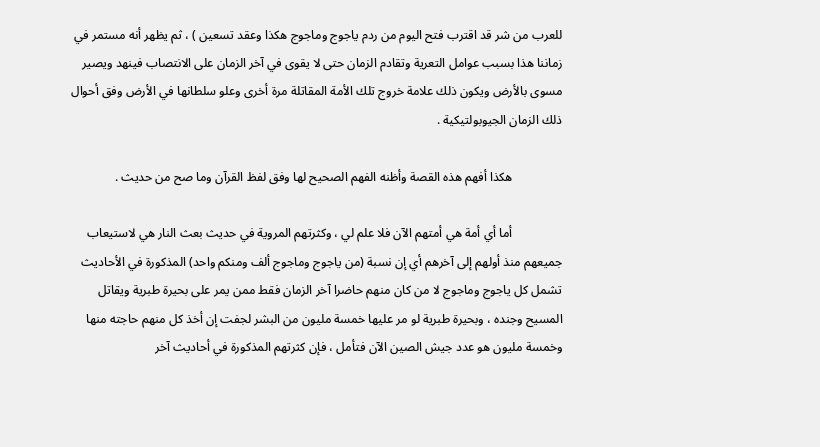للعرب من شر قد اقترب فتح اليوم من ردم ياجوج وماجوج هكذا وعقد تسعين ) ، ثم يظهر أنه مستمر في زماننا هذا بسبب عوامل التعرية وتقادم الزمان حتى لا يقوى في آخر الزمان على الانتصاب فينهد ويصير مسوى بالأرض ويكون ذلك علامة خروج تلك الأمة المقاتلة مرة أخرى وعلو سلطانها في الأرض وفق أحوال ذلك الزمان الجيوبولتيكية .

                هكذا أفهم هذه القصة وأظنه الفهم الصحيح لها وفق لفظ القرآن وما صح من حديث .

                أما أي أمة هي أمتهم الآن فلا علم لي ، وكثرتهم المروية في حديث بعث النار هي لاستيعاب جميعهم منذ أولهم إلى آخرهم أي إن نسبة (من ياجوج وماجوج ألف ومنكم واحد) المذكورة في الأحاديث تشمل كل ياجوج وماجوج لا من كان منهم حاضرا آخر الزمان فقط ممن يمر على بحيرة طبرية ويقاتل المسيح وجنده ، وبحيرة طبرية لو مر عليها خمسة مليون من البشر لجفت إن أخذ كل منهم حاجته منها وخمسة مليون هو عدد جيش الصين الآن فتأمل ، فإن كثرتهم المذكورة في أحاديث آخر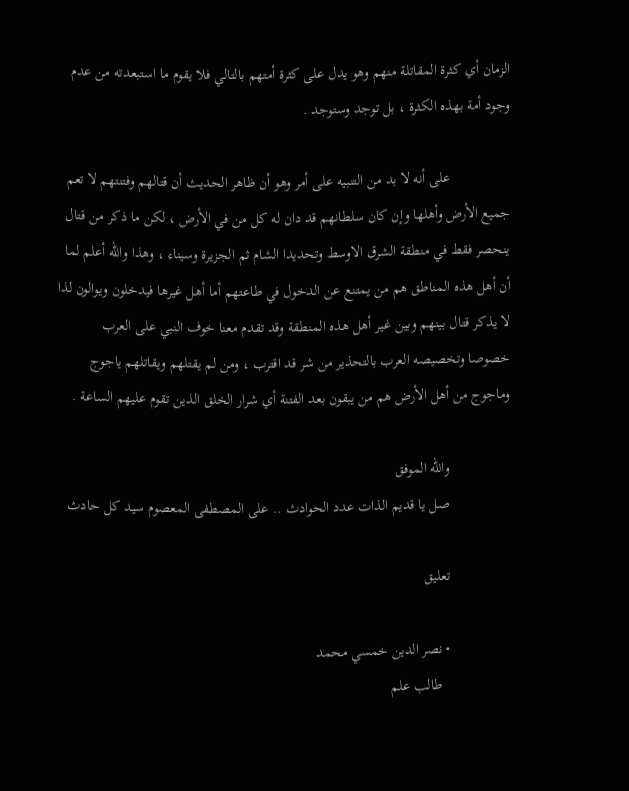الزمان أي كثرة المقاتلة منهم وهو يدل على كثرة أمتهم بالتالي فلا يقوم ما استبعدته من عدم وجود أمة بهذه الكثرة ، بل توجد وستوجد .

                على أنه لا بد من التنبيه على أمر وهو أن ظاهر الحديث أن قتالهم وفتنتهم لا تعم جميع الأرض وأهلها وإن كان سلطانهم قد دان له كل من في الأرض ، لكن ما ذكر من قتال ينحصر فقط في منطقة الشرق الاوسط وتحديدا الشام ثم الجزيرة وسيناء ، وهذا والله أعلم لما أن أهل هذه المناطق هم من يمتنع عن الدخول في طاعتهم أما أهل غيرها فيدخلون ويوالون لذا لا يذكر قتال بينهم وبين غير أهل هذه المنطقة وقد تقدم معنا خوف النبي على العرب خصوصا وتخصيصه العرب بالتحذير من شر قد اقترب ، ومن لم يقتلهم ويقاتلهم ياجوج وماجوج من أهل الأرض هم من يبقون بعد الفتنة أي شرار الخلق الذين تقوم عليهم الساعة .

                والله الموفق
                صل يا قديم الذات عدد الحوادث .. على المصطفى المعصوم سيد كل حادث

                تعليق

                • نصر الدين خمسي محمد
                  طالب علم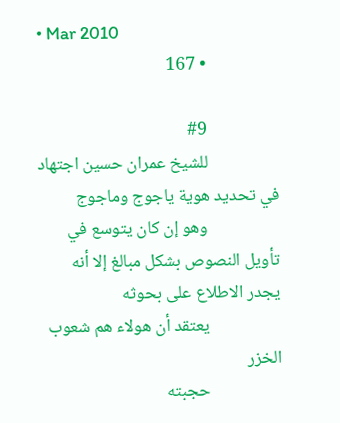• Mar 2010
                  • 167

                  #9
                  للشيخ عمران حسين اجتهاد في تحديد هوية ياجوج وماجوج
                  وهو إن كان يتوسع في تأويل النصوص بشكل مبالغ إلا أنه يجدر الاطلاع على بحوثه
                  يعتقد أن هولاء هم شعوب الخزر
                  حجبته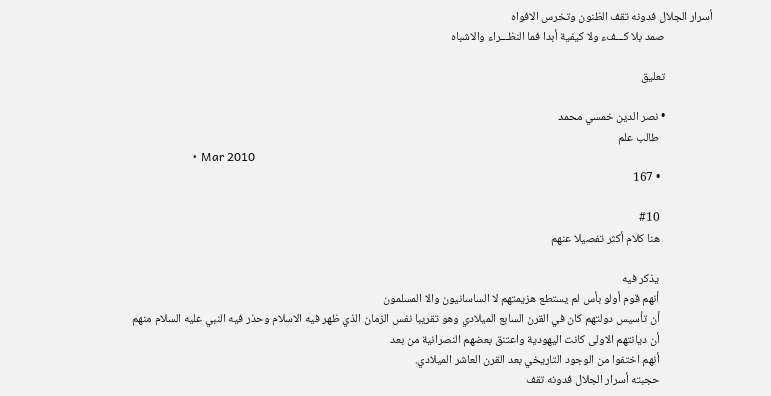أسرار الجلال فدونه تقف الظنون وتخرس الافواه
                  صمد بلا كـــفء ولا كيفية أبدا فما النظـــراء والاشباه

                  تعليق

                  • نصر الدين خمسي محمد
                    طالب علم
                    • Mar 2010
                    • 167

                    #10
                    هنا كلام أكثر تفصيلا عنهم

                    يذكر فيه
                    أنهم قوم أولو بأس لم يستطع هزيمتهم لا الساسانيون والا المسلمون
                    أن تأسيس دولتهم كان في القرن السابع الميلادي وهو تقريبا نفس الزمان الذي ظهر فيه الاسلام وحذر فيه النبي عليه السلام منهم
                    أن ديانتهم الاولى كانت اليهودية واعتنق بعضهم النصرانية من بعد
                    أنهم اختفوا من الوجود التاريخي بعد القرن العاشر الميلادي.
                    حجبته أسرار الجلال فدونه تقف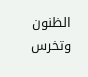الظنون وتخرس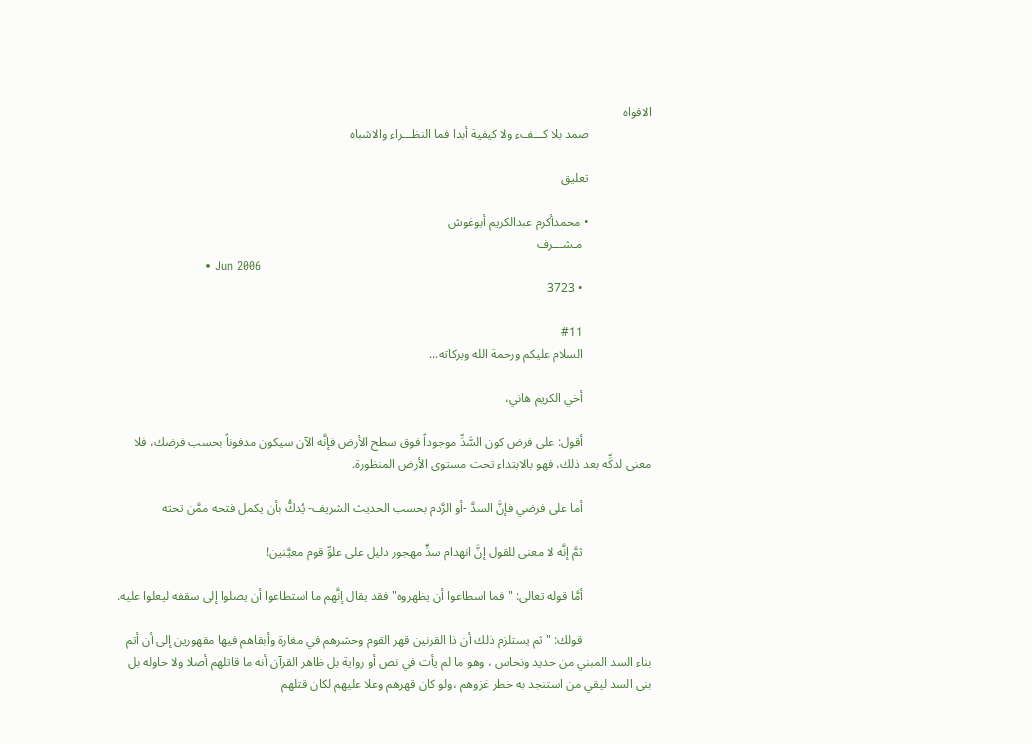الافواه
                    صمد بلا كـــفء ولا كيفية أبدا فما النظـــراء والاشباه

                    تعليق

                    • محمدأكرم عبدالكريم أبوغوش
                      مـشـــرف
                      • Jun 2006
                      • 3723

                      #11
                      السلام عليكم ورحمة الله وبركاته...

                      أخي الكريم هاني،

                      أقول: على فرض كون السَّدِّ موجوداً فوق سطح الأرض فإنَّه الآن سيكون مدفوناً بحسب فرضك، فلا معنى لدكِّه بعد ذلك، فهو بالابتداء تحت مستوى الأرض المنظورة.

                      أما على فرضي فإنَّ السدَّ -أو الرَّدم بحسب الحديث الشريف- يُدكُّ بأن يكمل فتحه ممَّن تحته

                      ثمَّ إنَّه لا معنى للقول إنَّ انهدام سدٍّ مهجور دليل على علوِّ قوم معيَّنين!

                      أمَّا قوله تعالى: "فما اسطاعوا أن يظهروه" فقد يقال إنَّهم ما استطاعوا أن يصلوا إلى سقفه ليعلوا عليه.

                      قولك: "ثم يستلزم ذلك أن ذا القرنين قهر القوم وحشرهم في مغارة وأبقاهم فيها مقهورين إلى أن أتم بناء السد المبني من حديد ونحاس ، وهو ما لم يأت في نص أو رواية بل ظاهر القرآن أنه ما قاتلهم أصلا ولا حاوله بل بنى السد ليقي من استنجد به خطر غزوهم ،ولو كان قهرهم وعلا عليهم لكان قتلهم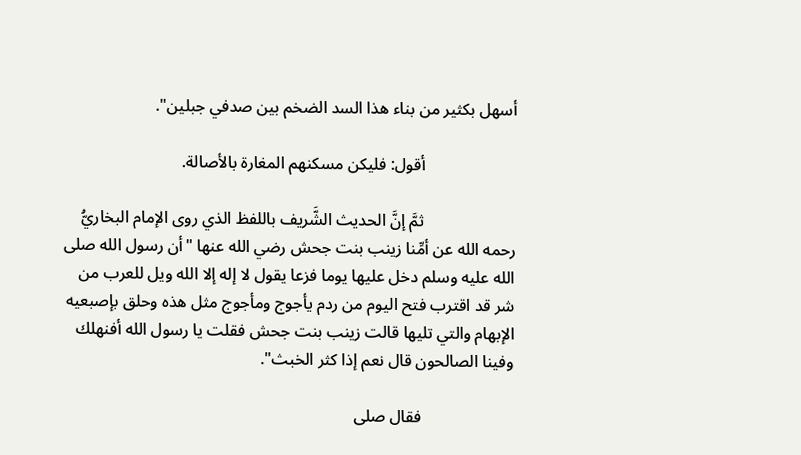أسهل بكثير من بناء هذا السد الضخم بين صدفي جبلين".

                      أقول: فليكن مسكنهم المغارة بالأصالة.

                      ثمَّ إنَّ الحديث الشَّريف باللفظ الذي روى الإمام البخاريُّ رحمه الله عن أمِّنا زينب بنت جحش رضي الله عنها "أن رسول الله صلى الله عليه وسلم دخل عليها يوما فزعا يقول لا إله إلا الله ويل للعرب من شر قد اقترب فتح اليوم من ردم يأجوج ومأجوج مثل هذه وحلق بإصبعيه الإبهام والتي تليها قالت زينب بنت جحش فقلت يا رسول الله أفنهلك وفينا الصالحون قال نعم إذا كثر الخبث".

                      فقال صلى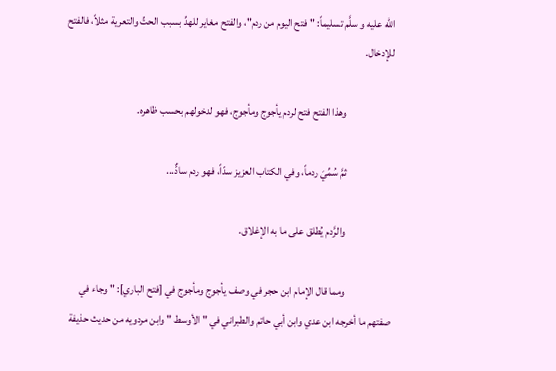الله عليه و سلَّم تسليماً: "فتح اليوم من ردم"، والفتح مغاير للهدِّ بسبب الحتِّ والتعرية مثلاً، فالفتح للإدخال.

                      وهذا الفتح فتح لردم يأجوج ومأجوج، فهو لدخولهم بحسب ظاهره.

                      ثمَّ سُمِّيَ ردماً، وفي الكتاب العزيز سدّاً، فهو ردم سادٌّ...

                      والرَّدم يُطلق على ما به الإغلاق.

                      ومما قال الإمام ابن حجر في وصف يأجوج ومأجوج في [فتح الباري]: " وجاء في صفتهم ما أخرجه ابن عدي وابن أبي حاتم والطبراني في " الأوسط " وابن مردويه من حديث حذيفة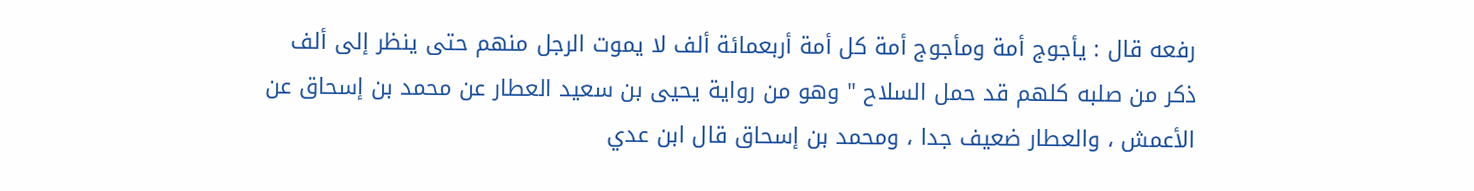رفعه قال : يأجوج أمة ومأجوج أمة كل أمة أربعمائة ألف لا يموت الرجل منهم حتى ينظر إلى ألف ذكر من صلبه كلهم قد حمل السلاح " وهو من رواية يحيى بن سعيد العطار عن محمد بن إسحاق عن الأعمش ، والعطار ضعيف جدا ، ومحمد بن إسحاق قال ابن عدي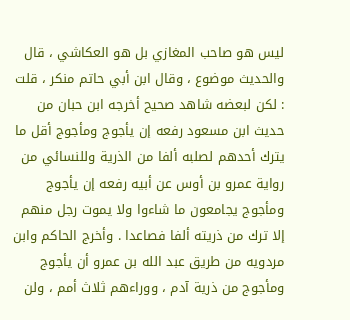ليس هو صاحب المغازي بل هو العكاشي ، قال والحديث موضوع ، وقال ابن أبي حاتم منكر ، قلت : لكن لبعضه شاهد صحيح أخرجه ابن حبان من حديث ابن مسعود رفعه إن يأجوج ومأجوج أقل ما يترك أحدهم لصلبه ألفا من الذرية وللنسائي من رواية عمرو بن أوس عن أبيه رفعه إن يأجوج ومأجوج يجامعون ما شاءوا ولا يموت رجل منهم إلا ترك من ذريته ألفا فصاعدا . وأخرج الحاكم وابن مردويه من طريق عبد الله بن عمرو أن يأجوج ومأجوج من ذرية آدم ، ووراءهم ثلاث أمم ، ولن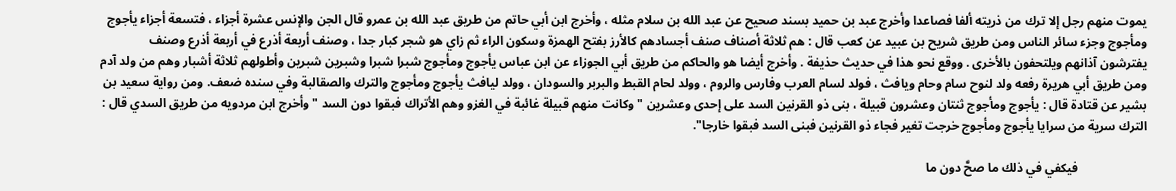يموت منهم رجل إلا ترك من ذريته ألفا فصاعدا وأخرج عبد بن حميد بسند صحيح عن عبد الله بن سلام مثله ، وأخرج ابن أبي حاتم من طريق عبد الله بن عمرو قال الجن والإنس عشرة أجزاء ، فتسعة أجزاء يأجوج ومأجوج وجزء سائر الناس ومن طريق شريح بن عبيد عن كعب قال : هم ثلاثة أصناف صنف أجسادهم كالأرز بفتح الهمزة وسكون الراء ثم زاي هو شجر كبار جدا ، وصنف أربعة أذرع في أربعة أذرع وصنف يفترشون آذانهم ويلتحفون بالأخرى . ووقع نحو هذا في حديث حذيفة . وأخرج أيضا هو والحاكم من طريق أبي الجوزاء عن ابن عباس يأجوج ومأجوج شبرا شبرا وشبرين شبرين وأطولهم ثلاثة أشبار وهم من ولد آدم ومن طريق أبي هريرة رفعه ولد لنوح سام وحام ويافث ، فولد لسام العرب وفارس والروم ، وولد لحام القبط والبربر والسودان ، وولد ليافث يأجوج ومأجوج والترك والصقالبة وفي سنده ضعف. ومن رواية سعيد بن بشير عن قتادة قال : يأجوج ومأجوج ثنتان وعشرون قبيلة ، بنى ذو القرنين السد على إحدى وعشرين " وكانت منهم قبيلة غائبة في الغزو وهم الأتراك فبقوا دون السد " وأخرج ابن مردويه من طريق السدي قال : الترك سرية من سرايا يأجوج ومأجوج خرجت تغير فجاء ذو القرنين فبنى السد فبقوا خارجا".

                      فيكفي في ذلك ما صحَّ دون ما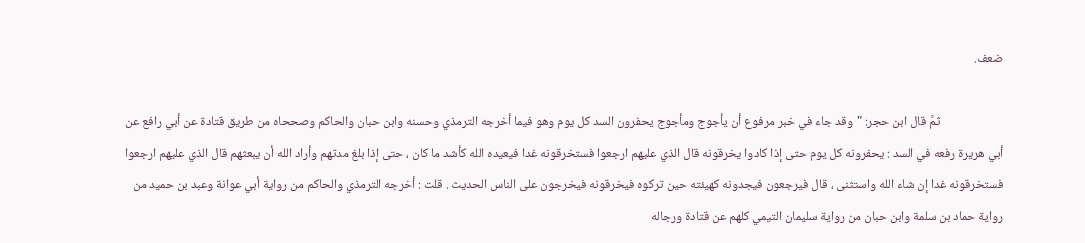ضعف.

                      ثمَّ قال ابن حجر: "وقد جاء في خبر مرفوع أن يأجوج ومأجوج يحفرون السد كل يوم وهو فيما أخرجه الترمذي وحسنه وابن حبان والحاكم وصححاه من طريق قتادة عن أبي رافع عن أبي هريرة رفعه في السد : يحفرونه كل يوم حتى إذا كادوا يخرقونه قال الذي عليهم ارجعوا فستخرقونه غدا فيعيده الله كأشد ما كان ، حتى إذا بلغ مدتهم وأراد الله أن يبعثهم قال الذي عليهم ارجعوا فستخرقونه غدا إن شاء الله واستثنى ، قال فيرجعون فيجدونه كهيئته حين تركوه فيخرقونه فيخرجون على الناس الحديث . قلت : أخرجه الترمذي والحاكم من رواية أبي عوانة وعبد بن حميد من رواية حماد بن سلمة وابن حبان من رواية سليمان التيمي كلهم عن قتادة ورجاله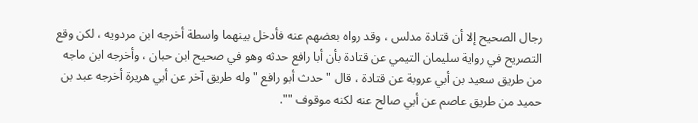رجال الصحيح إلا أن قتادة مدلس ، وقد رواه بعضهم عنه فأدخل بينهما واسطة أخرجه ابن مردويه ، لكن وقع التصريح في رواية سليمان التيمي عن قتادة بأن أبا رافع حدثه وهو في صحيح ابن حبان ، وأخرجه ابن ماجه من طريق سعيد بن أبي عروبة عن قتادة ، قال " حدث أبو رافع " وله طريق آخر عن أبي هريرة أخرجه عبد بن حميد من طريق عاصم عن أبي صالح عنه لكنه موقوف "".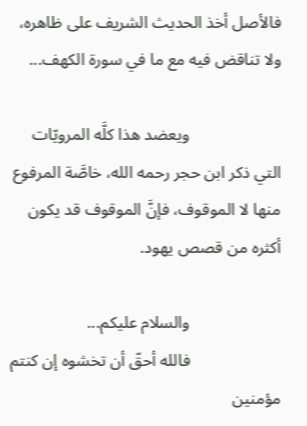فالأصل أخذ الحديث الشريف على ظاهره، ولا تناقض فيه مع ما في سورة الكهف...

                      ويعضد هذا كلَّه المرويّات التي ذكر ابن حجر رحمه الله، خاصَّة المرفوع منها لا الموقوف، فإنَّ الموقوف قد يكون أكثره من قصص يهود.

                      والسلام عليكم...
                      فالله أحقّ أن تخشوه إن كنتم مؤمنين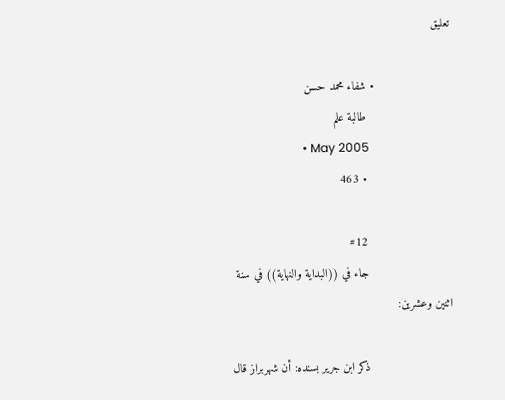تعليق

                      • شفاء محمد حسن
                        طالبة علم
                        • May 2005
                        • 463

                        #12
                        جاء في ((البداية والنهاية)) في سنة اثنين وعشرين:

                        ذكر ابن جرير بسنده: أن شهربراز قال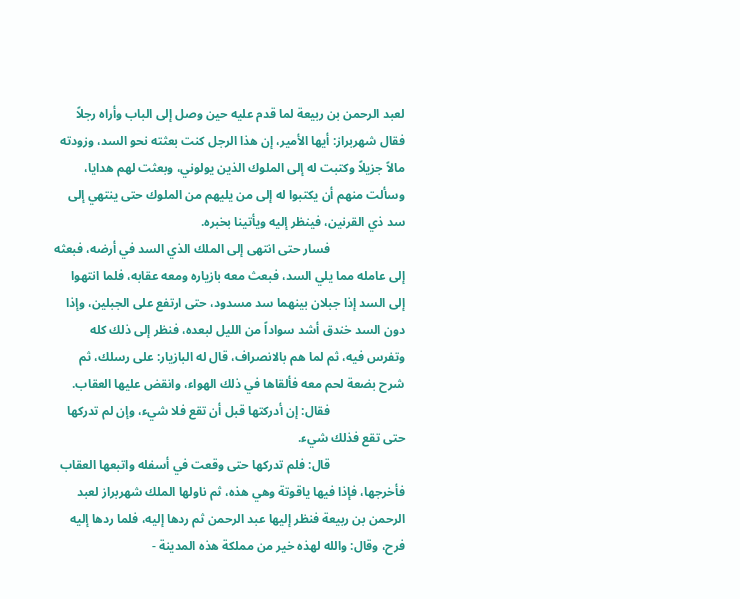لعبد الرحمن بن ربيعة لما قدم عليه حين وصل إلى الباب وأراه رجلاً فقال شهربراز: أيها الأمير، إن هذا الرجل كنت بعثته نحو السد، وزودته مالاً جزيلاً وكتبت له إلى الملوك الذين يولوني، وبعثت لهم هدايا، وسألت منهم أن يكتبوا له إلى من يليهم من الملوك حتى ينتهي إلى سد ذي القرنين، فينظر إليه ويأتينا بخبره.
                        فسار حتى انتهى إلى الملك الذي السد في أرضه، فبعثه إلى عامله مما يلي السد، فبعث معه بازياره ومعه عقابه، فلما انتهوا إلى السد إذا جبلان بينهما سد مسدود، حتى ارتفع على الجبلين، وإذا دون السد خندق أشد سواداً من الليل لبعده، فنظر إلى ذلك كله وتفرس فيه، ثم لما هم بالانصراف، قال له البازيار: على رسلك، ثم شرح بضعة لحم معه فألقاها في ذلك الهواء، وانقض عليها العقاب.
                        فقال: إن أدركتها قبل أن تقع فلا شيء، وإن لم تدركها حتى تقع فذلك شيء.
                        قال: فلم تدركها حتى وقعت في أسفله واتبعها العقاب فأخرجها، فإذا فيها ياقوتة وهي هذه، ثم ناولها الملك شهربراز لعبد الرحمن بن ربيعة فنظر إليها عبد الرحمن ثم ردها إليه، فلما ردها إليه فرح، وقال: والله لهذه خير من مملكة هذه المدينة -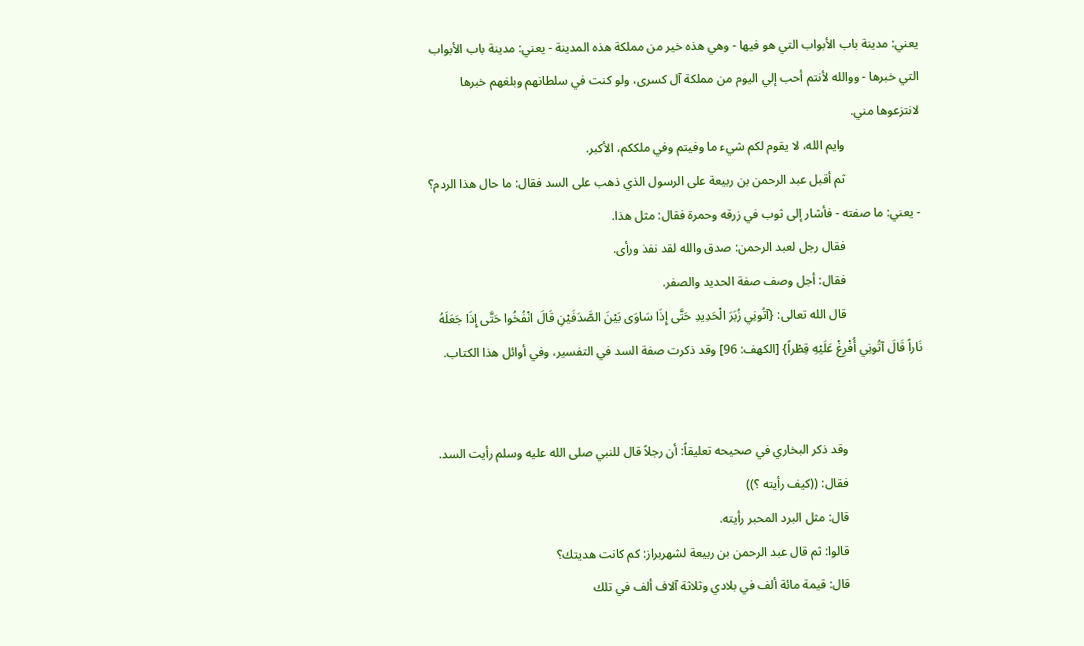يعني: مدينة باب الأبواب التي هو فيها - وهي هذه خير من مملكة هذه المدينة - يعني: مدينة باب الأبواب التي خبرها - ووالله لأنتم أحب إلي اليوم من مملكة آل كسرى، ولو كنت في سلطانهم وبلغهم خبرها لانتزعوها مني.
                        وايم الله، لا يقوم لكم شيء ما وفيتم وفي ملككم، الأكبر.
                        ثم أقبل عبد الرحمن بن ربيعة على الرسول الذي ذهب على السد فقال: ما حال هذا الردم؟ - يعني: ما صفته - فأشار إلى ثوب في زرقه وحمرة فقال: مثل هذا.
                        فقال رجل لعبد الرحمن: صدق والله لقد نفذ ورأى.
                        فقال: أجل وصف صفة الحديد والصفر.
                        قال الله تعالى: {آتُونِي زُبَرَ الْحَدِيدِ حَتَّى إِذَا سَاوَى بَيْنَ الصَّدَفَيْنِ قَالَ انْفُخُوا حَتَّى إِذَا جَعَلَهُ نَاراً قَالَ آتُونِي أُفْرِغْ عَلَيْهِ قِطْراً} [الكهف: 96] وقد ذكرت صفة السد في التفسير، وفي أوائل هذا الكتاب.


                        وقد ذكر البخاري في صحيحه تعليقاً: أن رجلاً قال للنبي صلى الله عليه وسلم رأيت السد.
                        فقال: ((كيف رأيته ؟))
                        قال: مثل البرد المحبر رأيته.
                        قالوا: ثم قال عبد الرحمن بن ربيعة لشهربراز: كم كانت هديتك؟
                        قال: قيمة مائة ألف في بلادي وثلاثة آلاف ألف في تلك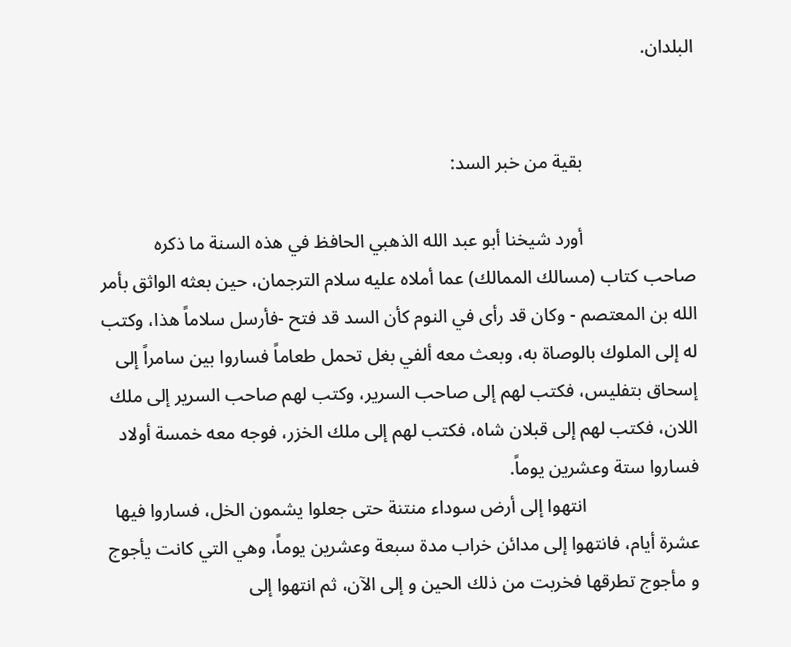البلدان.


                        بقية من خبر السد:

                        أورد شيخنا أبو عبد الله الذهبي الحافظ في هذه السنة ما ذكره صاحب كتاب (مسالك الممالك) عما أملاه عليه سلام الترجمان، حين بعثه الواثق بأمر الله بن المعتصم - وكان قد رأى في النوم كأن السد قد فتح -فأرسل سلاماً هذا، وكتب له إلى الملوك بالوصاة به، وبعث معه ألفي بغل تحمل طعاماً فساروا بين سامراً إلى إسحاق بتفليس، فكتب لهم إلى صاحب السرير، وكتب لهم صاحب السرير إلى ملك اللان، فكتب لهم إلى قبلان شاه، فكتب لهم إلى ملك الخزر، فوجه معه خمسة أولاد فساروا ستة وعشرين يوماً.
                        انتهوا إلى أرض سوداء منتنة حتى جعلوا يشمون الخل، فساروا فيها عشرة أيام، فانتهوا إلى مدائن خراب مدة سبعة وعشرين يوماً، وهي التي كانت يأجوج و مأجوج تطرقها فخربت من ذلك الحين و إلى الآن، ثم انتهوا إلى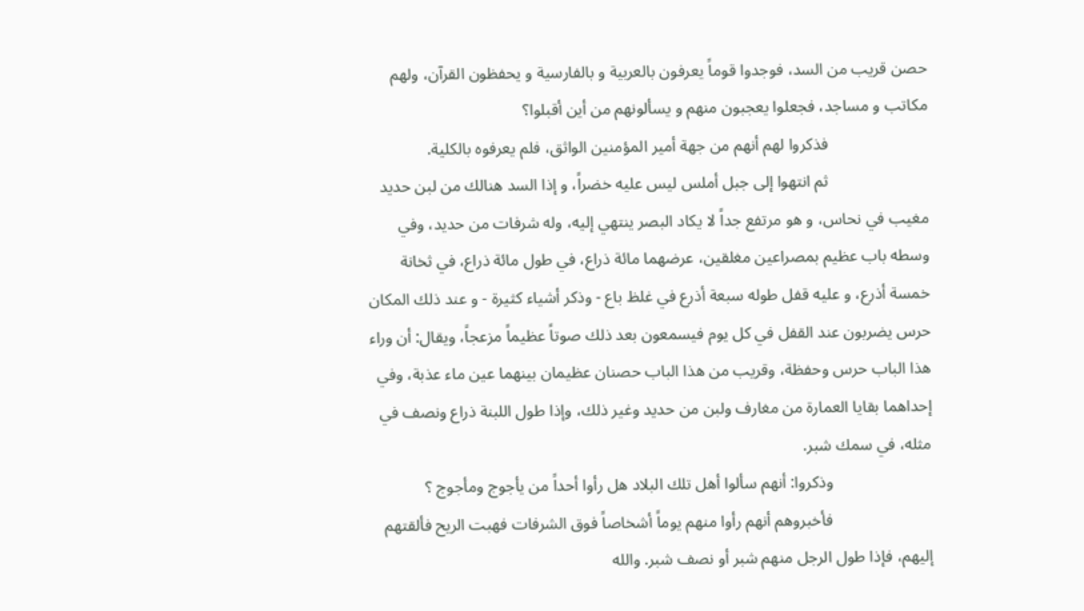حصن قريب من السد، فوجدوا قوماً يعرفون بالعربية و بالفارسية و يحفظون القرآن، ولهم مكاتب و مساجد، فجعلوا يعجبون منهم و يسألونهم من أين أقبلوا؟
                        فذكروا لهم أنهم من جهة أمير المؤمنين الواثق، فلم يعرفوه بالكلية.
                        ثم انتهوا إلى جبل أملس ليس عليه خضراً، و إذا السد هنالك من لبن حديد مغيب في نحاس، و هو مرتفع جداً لا يكاد البصر ينتهي إليه، وله شرفات من حديد، وفي وسطه باب عظيم بمصراعين مغلقين، عرضهما مائة ذراع، في طول مائة ذراع، في ثخانة خمسة أذرع، و عليه قفل طوله سبعة أذرع في غلظ باع - وذكر أشياء كثيرة - و عند ذلك المكان حرس يضربون عند القفل في كل يوم فيسمعون بعد ذلك صوتاً عظيماً مزعجاً، ويقال: أن وراء هذا الباب حرس وحفظة، وقريب من هذا الباب حصنان عظيمان بينهما عين ماء عذبة، وفي إحداهما بقايا العمارة من مغارف ولبن من حديد وغير ذلك، وإذا طول اللبنة ذراع ونصف في مثله، في سمك شبر.
                        وذكروا: أنهم سألوا أهل تلك البلاد هل رأوا أحداً من يأجوج ومأجوج ؟
                        فأخبروهم أنهم رأوا منهم يوماً أشخاصاً فوق الشرفات فهبت الريح فألقتهم إليهم، فإذا طول الرجل منهم شبر أو نصف شبر. والله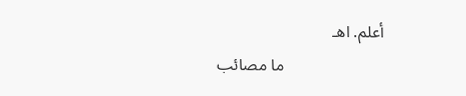أعلم. اهـ
                        ما مصائب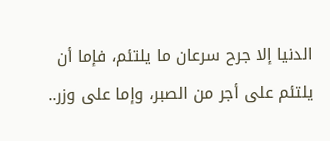الدنيا إلا جرح سرعان ما يلتئم، فإما أن يلتئم على أجر من الصبر، وإما على وزر..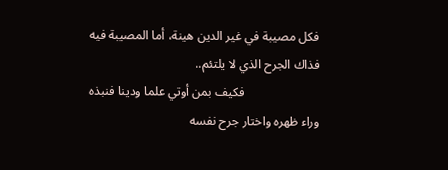فكل مصيبة في غير الدين هينة، أما المصيبة فيه فذاك الجرح الذي لا يلتئم..
                        فكيف بمن أوتي علما ودينا فنبذه وراء ظهره واختار جرح نفسه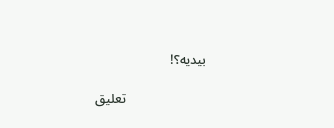بيديه؟!

                        تعليق